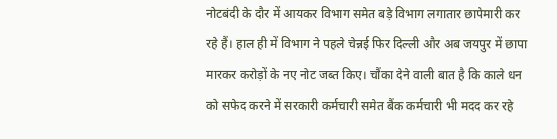नोटबंदी के दौर में आयकर विभाग समेत बड़े विभाग लगातार छापेमारी कर रहे हैं। हाल ही में विभाग ने पहले चेन्नई फिर दिल्ली और अब जयपुर में छापा मारकर करोड़ों के नए नोट जब्त किए। चौंका देने वाली बात है कि काले धन को सफेद करने में सरकारी कर्मचारी समेत बैंक कर्मचारी भी मदद कर रहे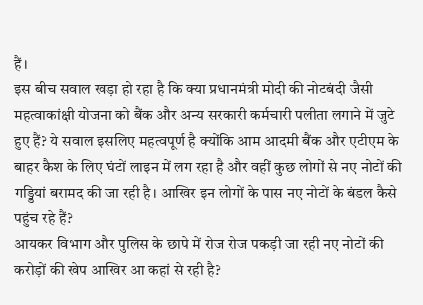हैं।
इस बीच सवाल खड़ा हो रहा है कि क्या प्रधानमंत्री मोदी की नोटबंदी जैसी महत्वाकांक्षी योजना को बैंक और अन्य सरकारी कर्मचारी पलीता लगाने में जुटे हुए हैं? ये सवाल इसलिए महत्वपूर्ण है क्योंकि आम आदमी बैंक और एटीएम के बाहर कैश के लिए घंटों लाइन में लग रहा है और वहीं कुछ लोगों से नए नोटों की गड्डियां बरामद की जा रही है। आखिर इन लोगों के पास नए नोटों के बंडल कैसे पहुंच रहे हैं?
आयकर विभाग और पुलिस के छापे में रोज रोज पकड़ी जा रही नए नोटों की करोड़ों की खेप आखिर आ कहां से रही है?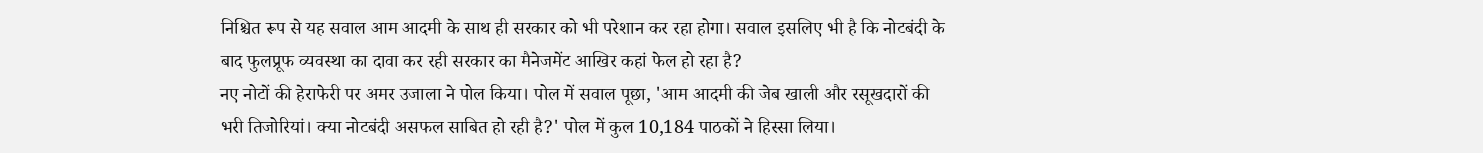निश्चित रूप से यह सवाल आम आदमी के साथ ही सरकार को भी परेशान कर रहा होगा। सवाल इसलिए भी है कि नोटबंदी के बाद फुलप्रूफ व्यवस्था का दावा कर रही सरकार का मैनेजमेंट आखिर कहां फेल हो रहा है?
नए नोटों की हेराफेरी पर अमर उजाला ने पोल किया। पोल में सवाल पूछा, 'आम आदमी की जेब खाली और रसूखदारों की भरी तिजोरियां। क्या नोटबंदी असफल साबित हो रही है?' पोल में कुल 10,184 पाठकों ने हिस्सा लिया।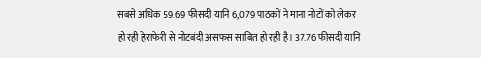सबसे अधिक 59.69 फीसदी यानि 6,079 पाठकों ने माना नोटों को लेकर हो रही हेराफेरी से नोटबंदी असफस साबित हो रही है। 37.76 फीसदी यानि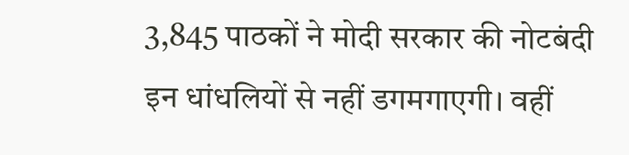3,845 पाठकों ने मोदी सरकार की नोटबंदी इन धांधलियों से नहीं डगमगाएगी। वहीं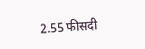2.55 फीसदी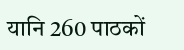यानि 260 पाठकों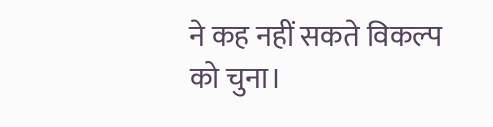ने कह नहीं सकते विकल्प को चुना।